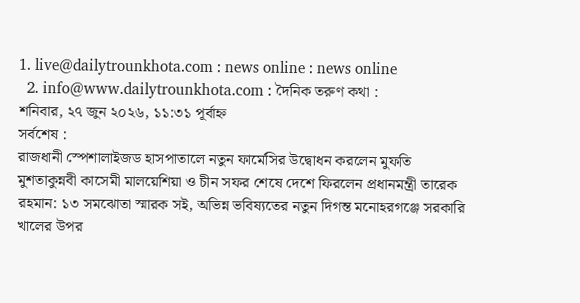1. live@dailytrounkhota.com : news online : news online
  2. info@www.dailytrounkhota.com : দৈনিক তরুণ কথা :
শনিবার, ২৭ জুন ২০২৬, ১১:৩১ পূর্বাহ্ন
সর্বশেষ :
রাজধানী স্পেশালাইজড হাসপাতালে নতুন ফার্মেসির উদ্বোধন করলেন মুফতি মুশতাকুন্নবী কাসেমী মালয়েশিয়া ও চীন সফর শেষে দেশে ফিরলেন প্রধানমন্ত্রী তারেক রহমান: ১৩ সমঝোতা স্মারক সই, অভিন্ন ভবিষ্যতের নতুন দিগন্ত মনোহরগঞ্জে সরকারি খালের উপর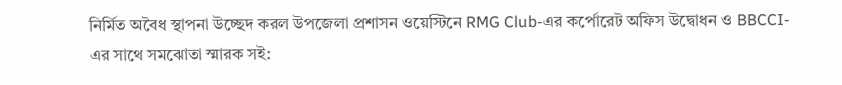নির্মিত অবৈধ স্থাপনা উচ্ছেদ করল উপজেলা প্রশাসন ওয়েস্টিনে RMG Club-এর কর্পোরেট অফিস উদ্বোধন ও BBCCI-এর সাথে সমঝোতা স্মারক সই: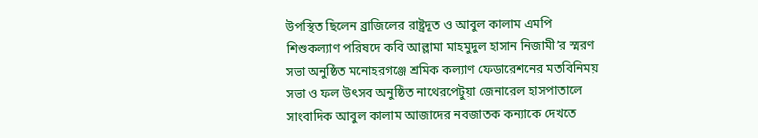উপস্থিত ছিলেন ব্রাজিলের রাষ্ট্রদূত ও আবুল কালাম এমপি শিশুকল্যাণ পরিষদে কবি আল্লামা মাহমুদুল হাসান নিজামী’র স্মরণ সভা অনুষ্ঠিত মনোহরগঞ্জে শ্রমিক কল্যাণ ফেডারেশনের মতবিনিময় সভা ও ফল উৎসব অনুষ্ঠিত নাথেরপেটুয়া জেনারেল হাসপাতালে সাংবাদিক আবুল কালাম আজাদের নবজাতক কন্যাকে দেখতে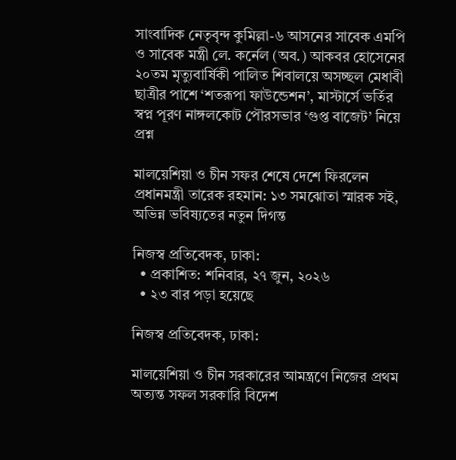সাংবাদিক নেতৃবৃন্দ কুমিল্লা-৬ আসনের সাবেক এমপি ও সাবেক মন্ত্রী লে. কর্নেল (অব.) আকবর হোসেনের ২০তম মৃত্যুবার্ষিকী পালিত শিবালয়ে অসচ্ছল মেধাবী ছাত্রীর পাশে ‘শতরূপা ফাউন্ডেশন’, মাস্টার্সে ভর্তির স্বপ্ন পূরণ নাঙ্গলকোট পৌরসভার ‘গুপ্ত বাজেট’ নিয়ে প্রশ্ন

মালয়েশিয়া ও চীন সফর শেষে দেশে ফিরলেন প্রধানমন্ত্রী তারেক রহমান: ১৩ সমঝোতা স্মারক সই, অভিন্ন ভবিষ্যতের নতুন দিগন্ত

নিজস্ব প্রতিবেদক, ঢাকা:
  • প্রকাশিত: শনিবার, ২৭ জুন, ২০২৬
  • ২৩ বার পড়া হয়েছে

নিজস্ব প্রতিবেদক, ঢাকা:

মালয়েশিয়া ও চীন সরকারের আমন্ত্রণে নিজের প্রথম অত্যন্ত সফল সরকারি বিদেশ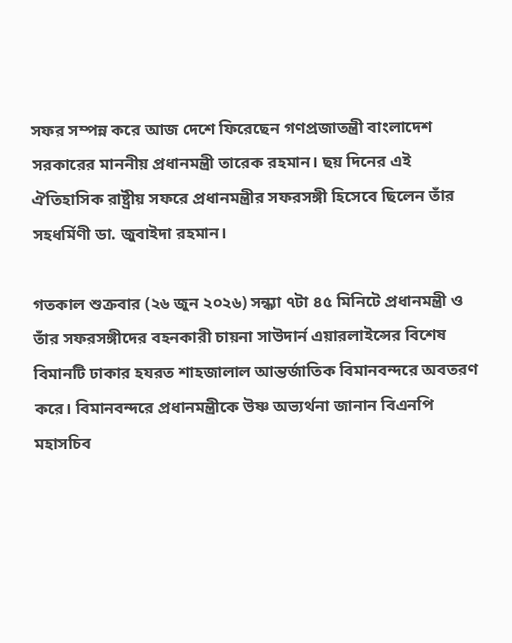সফর সম্পন্ন করে আজ দেশে ফিরেছেন গণপ্রজাতন্ত্রী বাংলাদেশ সরকারের মাননীয় প্রধানমন্ত্রী তারেক রহমান। ছয় দিনের এই ঐতিহাসিক রাষ্ট্রীয় সফরে প্রধানমন্ত্রীর সফরসঙ্গী হিসেবে ছিলেন তাঁর সহধর্মিণী ডা. জুবাইদা রহমান।

গতকাল শুক্রবার (২৬ জুন ২০২৬) সন্ধ্যা ৭টা ৪৫ মিনিটে প্রধানমন্ত্রী ও তাঁর সফরসঙ্গীদের বহনকারী চায়না সাউদার্ন এয়ারলাইন্সের বিশেষ বিমানটি ঢাকার হযরত শাহজালাল আন্তর্জাতিক বিমানবন্দরে অবতরণ করে। বিমানবন্দরে প্রধানমন্ত্রীকে উষ্ণ অভ্যর্থনা জানান বিএনপি মহাসচিব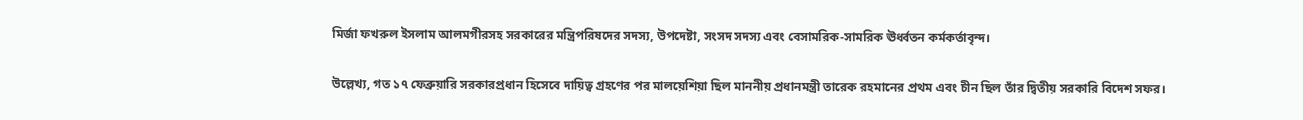মির্জা ফখরুল ইসলাম আলমগীরসহ সরকারের মন্ত্রিপরিষদের সদস্য, উপদেষ্টা, সংসদ সদস্য এবং বেসামরিক-সামরিক ঊর্ধ্বতন কর্মকর্তাবৃন্দ।

উল্লেখ্য, গত ১৭ ফেব্রুয়ারি সরকারপ্রধান হিসেবে দায়িত্ব গ্রহণের পর মালয়েশিয়া ছিল মাননীয় প্রধানমন্ত্রী তারেক রহমানের প্রথম এবং চীন ছিল তাঁর দ্বিতীয় সরকারি বিদেশ সফর।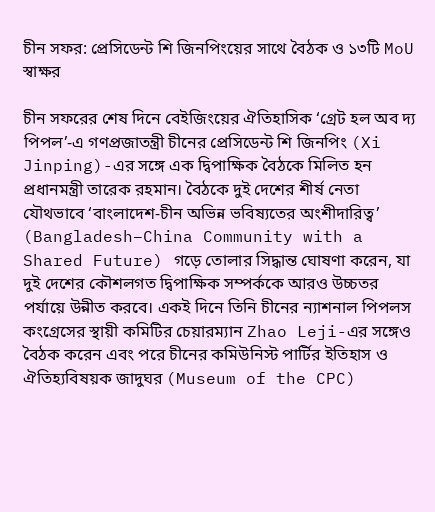চীন সফর: প্রেসিডেন্ট শি জিনপিংয়ের সাথে বৈঠক ও ১৩টি MoU স্বাক্ষর

চীন সফরের শেষ দিনে বেইজিংয়ের ঐতিহাসিক ‘গ্রেট হল অব দ্য পিপল’-এ গণপ্রজাতন্ত্রী চীনের প্রেসিডেন্ট শি জিনপিং (Xi Jinping)-এর সঙ্গে এক দ্বিপাক্ষিক বৈঠকে মিলিত হন প্রধানমন্ত্রী তারেক রহমান। বৈঠকে দুই দেশের শীর্ষ নেতা যৌথভাবে ‘বাংলাদেশ-চীন অভিন্ন ভবিষ্যতের অংশীদারিত্ব’ (Bangladesh–China Community with a Shared Future) গড়ে তোলার সিদ্ধান্ত ঘোষণা করেন, যা দুই দেশের কৌশলগত দ্বিপাক্ষিক সম্পর্ককে আরও উচ্চতর পর্যায়ে উন্নীত করবে। একই দিনে তিনি চীনের ন্যাশনাল পিপলস কংগ্রেসের স্থায়ী কমিটির চেয়ারম্যান Zhao Leji-এর সঙ্গেও বৈঠক করেন এবং পরে চীনের কমিউনিস্ট পার্টির ইতিহাস ও ঐতিহ্যবিষয়ক জাদুঘর (Museum of the CPC)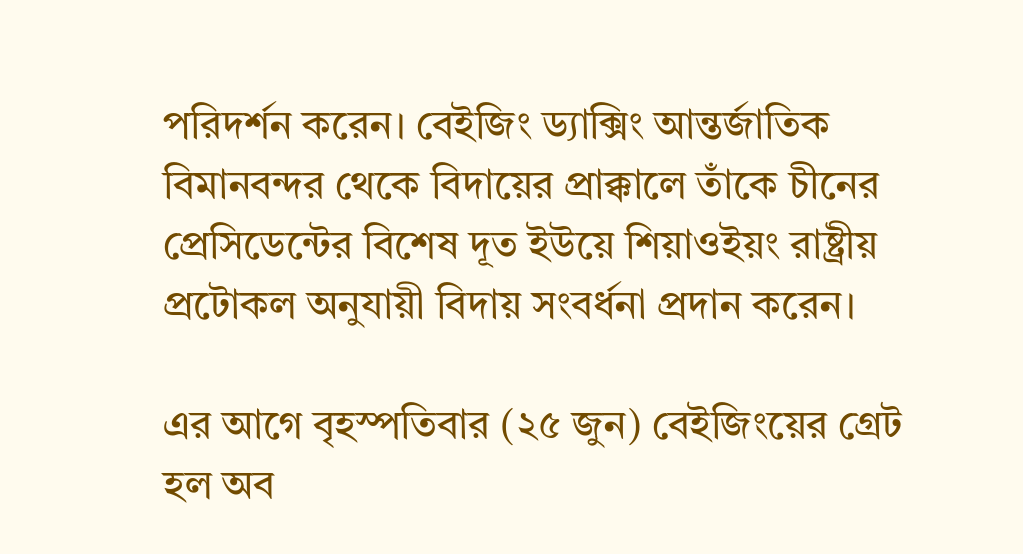পরিদর্শন করেন। বেইজিং ড্যাক্সিং আন্তর্জাতিক বিমানবন্দর থেকে বিদায়ের প্রাক্কালে তাঁকে চীনের প্রেসিডেন্টের বিশেষ দূত ইউয়ে শিয়াওইয়ং রাষ্ট্রীয় প্রটোকল অনুযায়ী বিদায় সংবর্ধনা প্রদান করেন।

এর আগে বৃহস্পতিবার (২৫ জুন) বেইজিংয়ের গ্রেট হল অব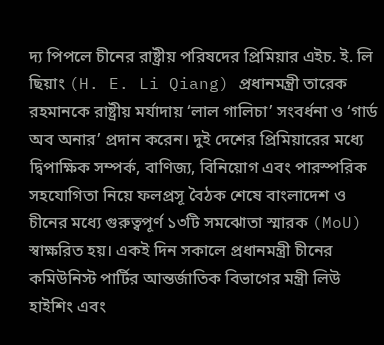দ্য পিপলে চীনের রাষ্ট্রীয় পরিষদের প্রিমিয়ার এইচ. ই. লি ছিয়াং (H. E. Li Qiang) প্রধানমন্ত্রী তারেক রহমানকে রাষ্ট্রীয় মর্যাদায় ‘লাল গালিচা’ সংবর্ধনা ও ‘গার্ড অব অনার’ প্রদান করেন। দুই দেশের প্রিমিয়ারের মধ্যে দ্বিপাক্ষিক সম্পর্ক, বাণিজ্য, বিনিয়োগ এবং পারস্পরিক সহযোগিতা নিয়ে ফলপ্রসূ বৈঠক শেষে বাংলাদেশ ও চীনের মধ্যে গুরুত্বপূর্ণ ১৩টি সমঝোতা স্মারক (MoU) স্বাক্ষরিত হয়। একই দিন সকালে প্রধানমন্ত্রী চীনের কমিউনিস্ট পার্টির আন্তর্জাতিক বিভাগের মন্ত্রী লিউ হাইশিং এবং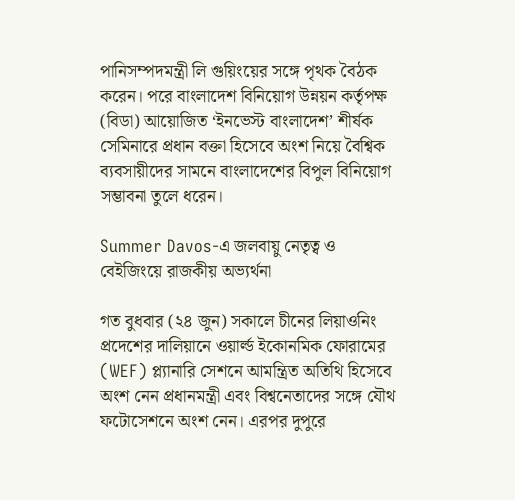পানিসম্পদমন্ত্রী লি গুয়িংয়ের সঙ্গে পৃথক বৈঠক করেন। পরে বাংলাদেশ বিনিয়োগ উন্নয়ন কর্তৃপক্ষ (বিডা) আয়োজিত ‘ইনভেস্ট বাংলাদেশ’ শীর্ষক সেমিনারে প্রধান বক্তা হিসেবে অংশ নিয়ে বৈশ্বিক ব্যবসায়ীদের সামনে বাংলাদেশের বিপুল বিনিয়োগ সম্ভাবনা তুলে ধরেন।

Summer Davos-এ জলবায়ু নেতৃত্ব ও বেইজিংয়ে রাজকীয় অভ্যর্থনা

গত বুধবার (২৪ জুন) সকালে চীনের লিয়াওনিং প্রদেশের দালিয়ানে ওয়ার্ল্ড ইকোনমিক ফোরামের (WEF) প্ল্যানারি সেশনে আমন্ত্রিত অতিথি হিসেবে অংশ নেন প্রধানমন্ত্রী এবং বিশ্বনেতাদের সঙ্গে যৌথ ফটোসেশনে অংশ নেন। এরপর দুপুরে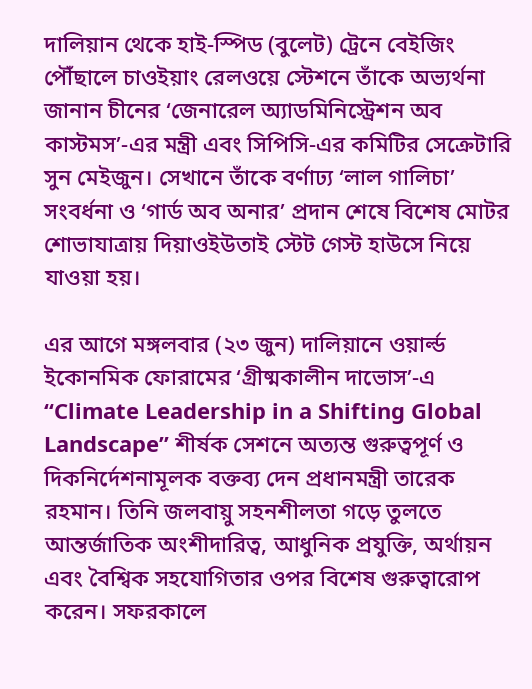দালিয়ান থেকে হাই-স্পিড (বুলেট) ট্রেনে বেইজিং পৌঁছালে চাওইয়াং রেলওয়ে স্টেশনে তাঁকে অভ্যর্থনা জানান চীনের ‘জেনারেল অ্যাডমিনিস্ট্রেশন অব কাস্টমস’-এর মন্ত্রী এবং সিপিসি-এর কমিটির সেক্রেটারি সুন মেইজুন। সেখানে তাঁকে বর্ণাঢ্য ‘লাল গালিচা’ সংবর্ধনা ও ‘গার্ড অব অনার’ প্রদান শেষে বিশেষ মোটর শোভাযাত্রায় দিয়াওইউতাই স্টেট গেস্ট হাউসে নিয়ে যাওয়া হয়।

এর আগে মঙ্গলবার (২৩ জুন) দালিয়ানে ওয়ার্ল্ড ইকোনমিক ফোরামের ‘গ্রীষ্মকালীন দাভোস’-এ “Climate Leadership in a Shifting Global Landscape” শীর্ষক সেশনে অত্যন্ত গুরুত্বপূর্ণ ও দিকনির্দেশনামূলক বক্তব্য দেন প্রধানমন্ত্রী তারেক রহমান। তিনি জলবায়ু সহনশীলতা গড়ে তুলতে আন্তর্জাতিক অংশীদারিত্ব, আধুনিক প্রযুক্তি, অর্থায়ন এবং বৈশ্বিক সহযোগিতার ওপর বিশেষ গুরুত্বারোপ করেন। সফরকালে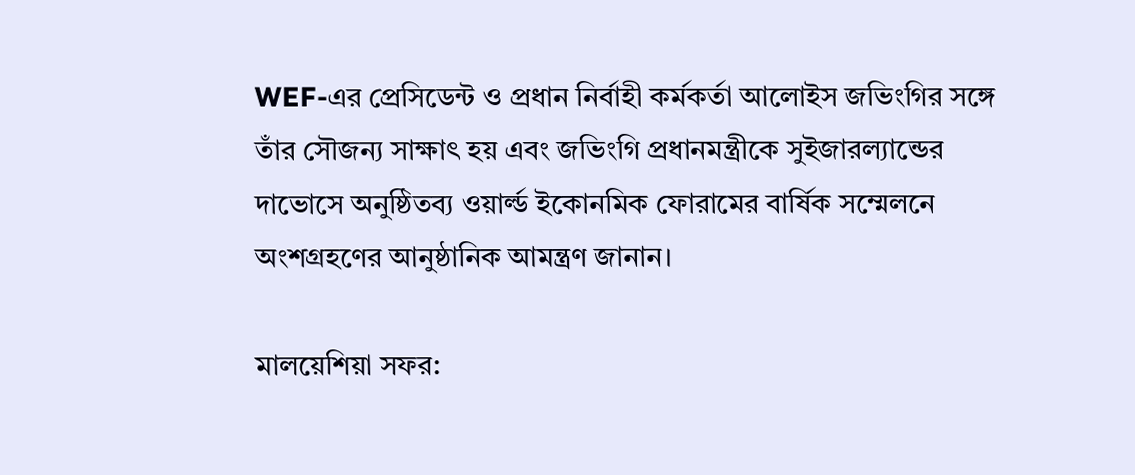WEF-এর প্রেসিডেন্ট ও প্রধান নির্বাহী কর্মকর্তা আলোইস জভিংগির সঙ্গে তাঁর সৌজন্য সাক্ষাৎ হয় এবং জভিংগি প্রধানমন্ত্রীকে সুইজারল্যান্ডের দাভোসে অনুষ্ঠিতব্য ওয়ার্ল্ড ইকোনমিক ফোরামের বার্ষিক সম্মেলনে অংশগ্রহণের আনুষ্ঠানিক আমন্ত্রণ জানান।

মালয়েশিয়া সফর: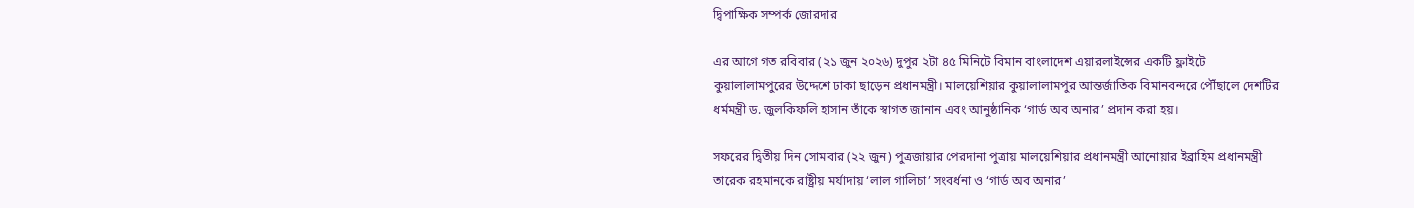দ্বিপাক্ষিক সম্পর্ক জোরদার

এর আগে গত রবিবার (২১ জুন ২০২৬) দুপুর ২টা ৪৫ মিনিটে বিমান বাংলাদেশ এয়ারলাইন্সের একটি ফ্লাইটে কুয়ালালামপুরের উদ্দেশে ঢাকা ছাড়েন প্রধানমন্ত্রী। মালয়েশিয়ার কুয়ালালামপুর আন্তর্জাতিক বিমানবন্দরে পৌঁছালে দেশটির ধর্মমন্ত্রী ড. জুলকিফলি হাসান তাঁকে স্বাগত জানান এবং আনুষ্ঠানিক ‘গার্ড অব অনার’ প্রদান করা হয়।

সফরের দ্বিতীয় দিন সোমবার (২২ জুন) পুত্রজায়ার পেরদানা পুত্রায় মালয়েশিয়ার প্রধানমন্ত্রী আনোয়ার ইব্রাহিম প্রধানমন্ত্রী তারেক রহমানকে রাষ্ট্রীয় মর্যাদায় ‘লাল গালিচা’ সংবর্ধনা ও ‘গার্ড অব অনার’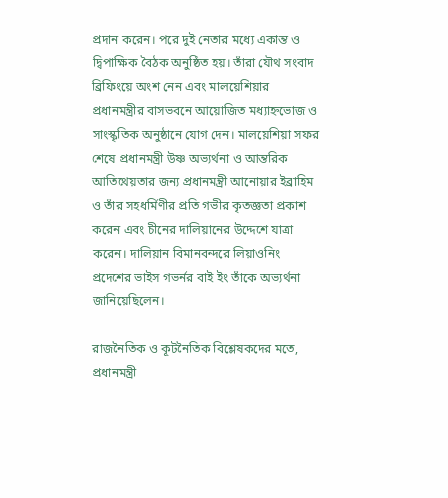প্রদান করেন। পরে দুই নেতার মধ্যে একান্ত ও দ্বিপাক্ষিক বৈঠক অনুষ্ঠিত হয়। তাঁরা যৌথ সংবাদ ব্রিফিংয়ে অংশ নেন এবং মালয়েশিয়ার প্রধানমন্ত্রীর বাসভবনে আয়োজিত মধ্যাহ্নভোজ ও সাংস্কৃতিক অনুষ্ঠানে যোগ দেন। মালয়েশিয়া সফর শেষে প্রধানমন্ত্রী উষ্ণ অভ্যর্থনা ও আন্তরিক আতিথেয়তার জন্য প্রধানমন্ত্রী আনোয়ার ইব্রাহিম ও তাঁর সহধর্মিণীর প্রতি গভীর কৃতজ্ঞতা প্রকাশ করেন এবং চীনের দালিয়ানের উদ্দেশে যাত্রা করেন। দালিয়ান বিমানবন্দরে লিয়াওনিং প্রদেশের ভাইস গভর্নর বাই ইং তাঁকে অভ্যর্থনা জানিয়েছিলেন।

রাজনৈতিক ও কূটনৈতিক বিশ্লেষকদের মতে, প্রধানমন্ত্রী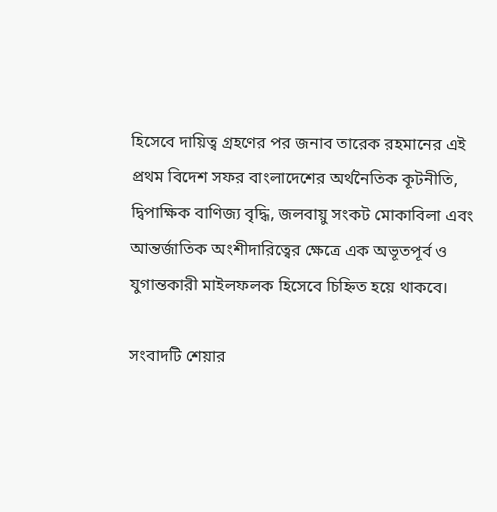হিসেবে দায়িত্ব গ্রহণের পর জনাব তারেক রহমানের এই প্রথম বিদেশ সফর বাংলাদেশের অর্থনৈতিক কূটনীতি, দ্বিপাক্ষিক বাণিজ্য বৃদ্ধি, জলবায়ু সংকট মোকাবিলা এবং আন্তর্জাতিক অংশীদারিত্বের ক্ষেত্রে এক অভূতপূর্ব ও যুগান্তকারী মাইলফলক হিসেবে চিহ্নিত হয়ে থাকবে।

সংবাদটি শেয়ার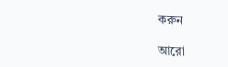করুন

আরো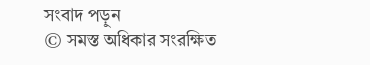সংবাদ পড়ুন
© সমস্ত অধিকার সংরক্ষিত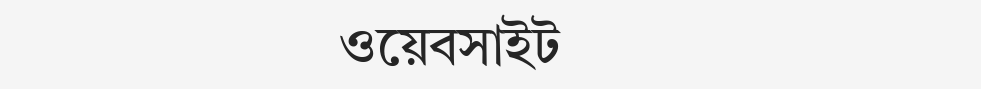ওয়েবসাইট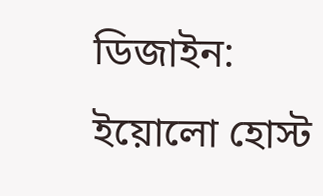ডিজাইন: ইয়োলো হোস্ট